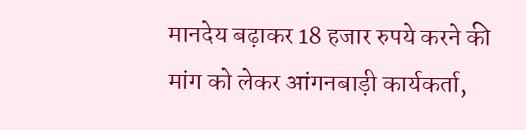मानदेय बढ़ाकर 18 हजार रुपये करने की मांग को लेकर आंगनबाड़ी कार्यकर्ता,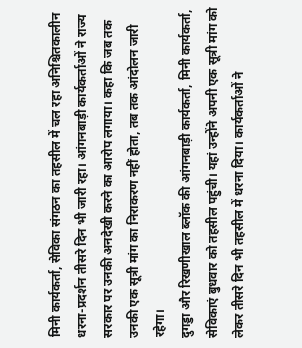मिनी कार्यकर्ता, सेविका संगठन का तहसील में चल रहा अनिश्चितकालीन धरना-प्रदर्शन तीसरे दिन भी जारी रहा। आंगनबाड़ी कार्यकर्ताओं ने राज्य सरकार पर उनकी अनदेखी करने का आरोप लगाया। कहा कि जब तक उनकी एक सूत्री मांग का निराकरण नहीं होता, तब तक आंदोलन जारी रहेगा।
दुगड्डा और रिखणीखाल ब्लॉक की आंगनबाड़ी कार्यकर्ता, मिनी कार्यकर्ता, सेविकाएं बुधवार को तहसील पहुंची। यहां उन्होंने अपनी एक सूत्री मांग को लेकर तीसरे दिन भी तहसील में धरना दिया। कार्यकर्ताओं ने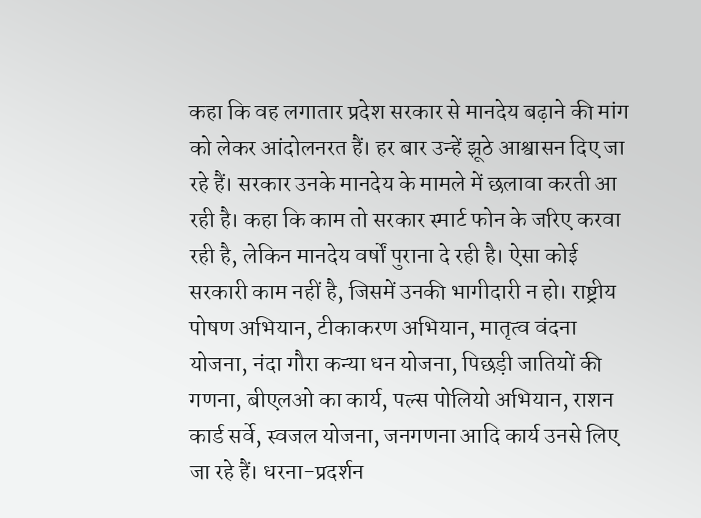कहा कि वह लगातार प्रदेश सरकार से मानदेय बढ़ाने की मांग को लेकर आंदोलनरत हैं। हर बार उन्हें झूठे आश्वासन दिए जा रहे हैं। सरकार उनके मानदेय के मामले में छलावा करती आ रही है। कहा कि काम तो सरकार स्मार्ट फोन के जरिए करवा रही है, लेकिन मानदेय वर्षों पुराना दे रही है। ऐसा कोई सरकारी काम नहीं है, जिसमें उनकी भागीदारी न हो। राष्ट्रीय पोषण अभियान, टीकाकरण अभियान, मातृत्व वंदना योजना, नंदा गौरा कन्या धन योजना, पिछड़ी जातियों की गणना, बीएलओ का कार्य, पल्स पोलियो अभियान, राशन कार्ड सर्वे, स्वजल योजना, जनगणना आदि कार्य उनसे लिए जा रहे हैं। धरना-प्रदर्शन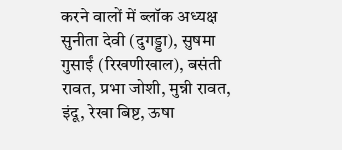करने वालों में ब्लॉक अध्यक्ष सुनीता देवी (दुगड्डा), सुषमा गुसाईं (रिखणीखाल), बसंती रावत, प्रभा जोशी, मुन्नी रावत, इंदू, रेखा बिष्ट, ऊषा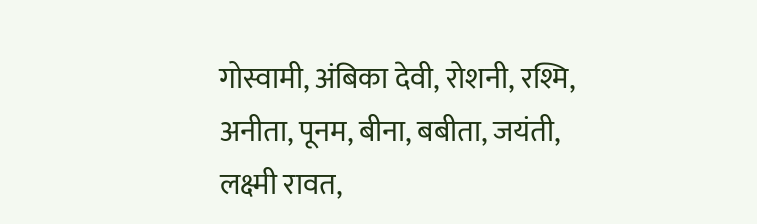गोस्वामी, अंबिका देवी, रोशनी, रश्मि, अनीता, पूनम, बीना, बबीता, जयंती, लक्ष्मी रावत,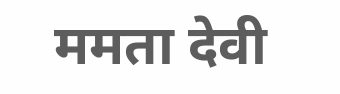ममता देवी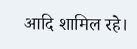आदि शामिल रहे।